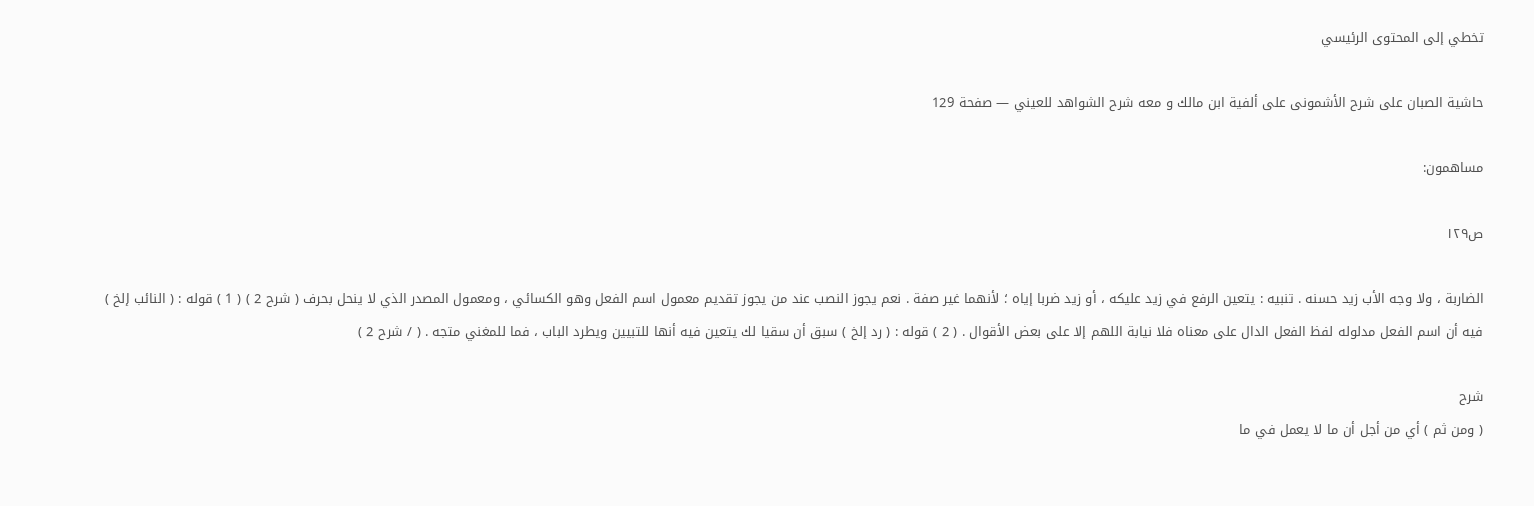تخطي إلى المحتوى الرئيسي

حاشية الصبان على شرح الأشمونى على ألفية ابن مالك و معه شرح الشواهد للعيني — صفحة 129

مساهمون:

ص١٢٩

الضاربة ، ولا وجه الأب زيد حسنه . تنبيه : يتعين الرفع في زيد عليكه ، أو زيد ضربا إياه ؛ لأنهما غير صفة . نعم يجوز النصب عند من يجوز تقديم معمول اسم الفعل وهو الكسائي ، ومعمول المصدر الذي لا ينحل بحرف ( شرح 2 ) ( 1 ) قوله : ( النائب إلخ ) فيه أن اسم الفعل مدلوله لفظ الفعل الدال على معناه فلا نيابة اللهم إلا على بعض الأقوال . ( 2 ) قوله : ( رد إلخ ) سبق أن سقيا لك يتعين فيه أنها للتبيين ويطرد الباب ، فما للمغني متجه . ( / شرح 2 )

شرح
( ومن ثم ) أي من أجل أن ما لا يعمل في ما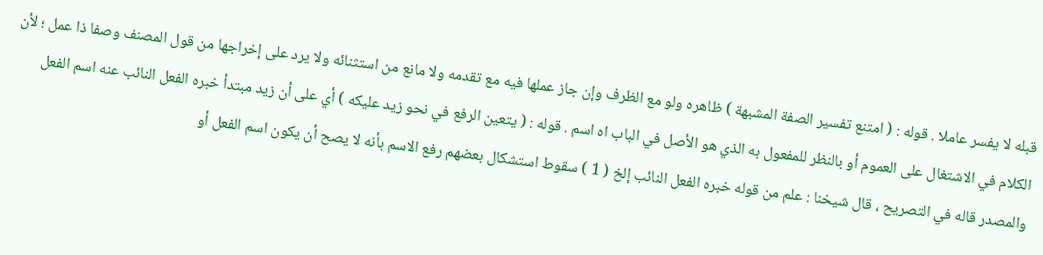قبله لا يفسر عاملا . قوله : ( امتنع تفسير الصفة المشبهة ) ظاهره ولو مع الظرف وإن جاز عملها فيه مع تقدمه ولا مانع من استثنائه ولا يرد على إخراجها من قول المصنف وصفا ذا عمل ؛ لأن الكلام في الاشتغال على العموم أو بالنظر للمفعول به الذي هو الأصل في الباب اه اسم . قوله : ( يتعين الرفع في نحو زيد عليكه ) أي على أن زيد مبتدأ خبره الفعل النائب عنه اسم الفعل والمصدر قاله في التصريح ، قال شيخنا : علم من قوله خبره الفعل النائب إلخ ( 1 ) سقوط استشكال بعضهم رفع الاسم بأنه لا يصح أن يكون اسم الفعل أو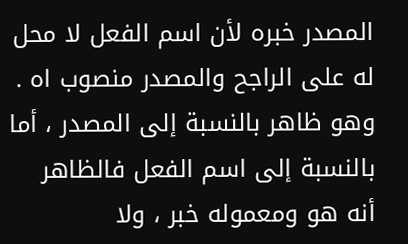المصدر خبره لأن اسم الفعل لا محل له على الراجح والمصدر منصوب اه . وهو ظاهر بالنسبة إلى المصدر ، أما بالنسبة إلى اسم الفعل فالظاهر أنه هو ومعموله خبر ، ولا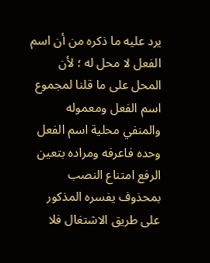يرد عليه ما ذكره من أن اسم الفعل لا محل له ؛ لأن المحل على ما قلنا لمجموع اسم الفعل ومعموله والمنفي محلية اسم الفعل وحده فاعرفه ومراده بتعين الرفع امتناع النصب بمحذوف يفسره المذكور على طريق الاشتغال فلا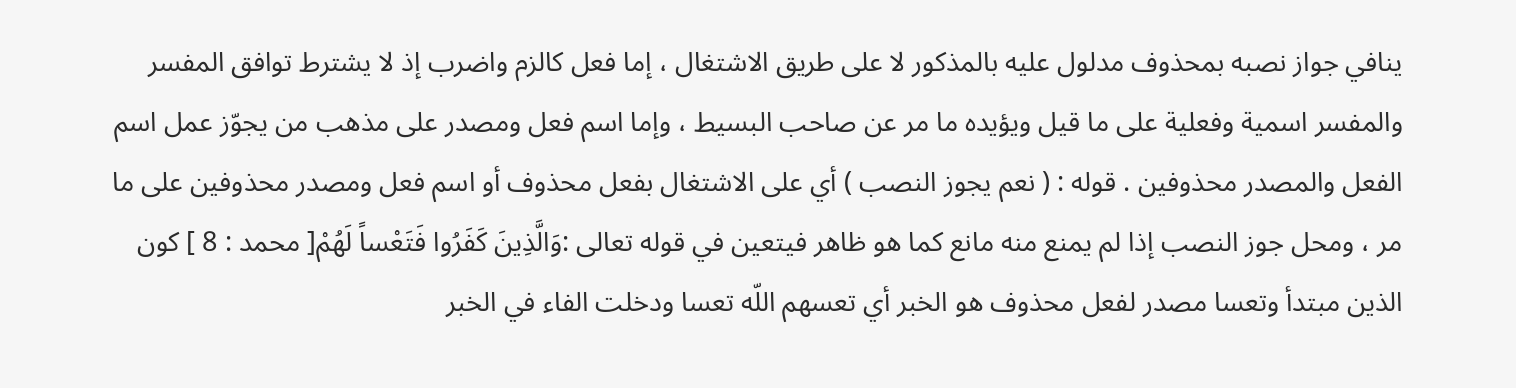ينافي جواز نصبه بمحذوف مدلول عليه بالمذكور لا على طريق الاشتغال ، إما فعل كالزم واضرب إذ لا يشترط توافق المفسر والمفسر اسمية وفعلية على ما قيل ويؤيده ما مر عن صاحب البسيط ، وإما اسم فعل ومصدر على مذهب من يجوّز عمل اسم الفعل والمصدر محذوفين . قوله : ( نعم يجوز النصب ) أي على الاشتغال بفعل محذوف أو اسم فعل ومصدر محذوفين على ما مر ، ومحل جوز النصب إذا لم يمنع منه مانع كما هو ظاهر فيتعين في قوله تعالى :وَالَّذِينَ كَفَرُوا فَتَعْساً لَهُمْ[ محمد : 8 ] كون الذين مبتدأ وتعسا مصدر لفعل محذوف هو الخبر أي تعسهم اللّه تعسا ودخلت الفاء في الخبر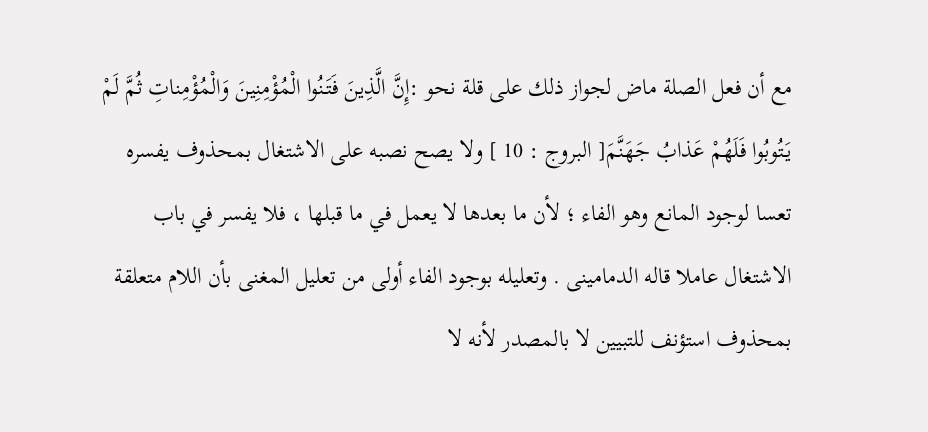مع أن فعل الصلة ماض لجواز ذلك على قلة نحو :إِنَّ الَّذِينَ فَتَنُوا الْمُؤْمِنِينَ وَالْمُؤْمِناتِ ثُمَّ لَمْ يَتُوبُوا فَلَهُمْ عَذابُ جَهَنَّمَ[ البروج : 10 ] ولا يصح نصبه على الاشتغال بمحذوف يفسره تعسا لوجود المانع وهو الفاء ؛ لأن ما بعدها لا يعمل في ما قبلها ، فلا يفسر في باب الاشتغال عاملا قاله الدمامينى . وتعليله بوجود الفاء أولى من تعليل المغنى بأن اللام متعلقة بمحذوف استؤنف للتبيين لا بالمصدر لأنه لا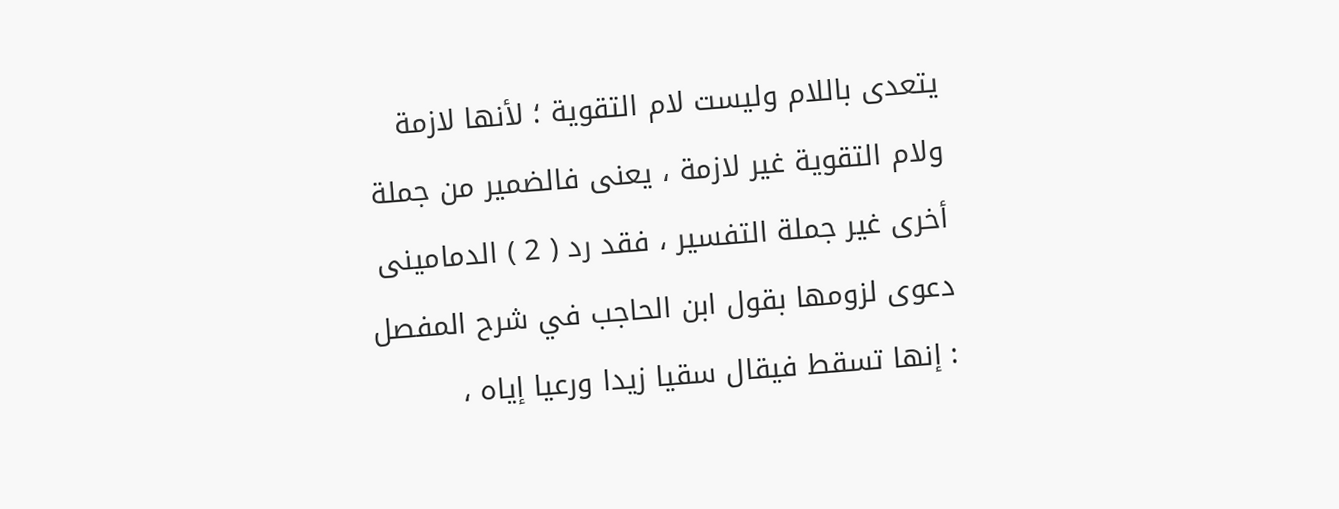يتعدى باللام وليست لام التقوية ؛ لأنها لازمة ولام التقوية غير لازمة ، يعنى فالضمير من جملة أخرى غير جملة التفسير ، فقد رد ( 2 ) الدمامينى دعوى لزومها بقول ابن الحاجب في شرح المفصل : إنها تسقط فيقال سقيا زيدا ورعيا إياه ،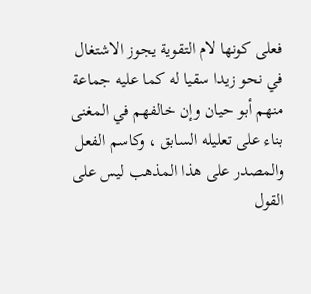فعلى كونها لام التقوية يجوز الاشتغال في نحو زيدا سقيا له كما عليه جماعة منهم أبو حيان وإن خالفهم في المغنى بناء على تعليله السابق ، وكاسم الفعل والمصدر على هذا المذهب ليس على القول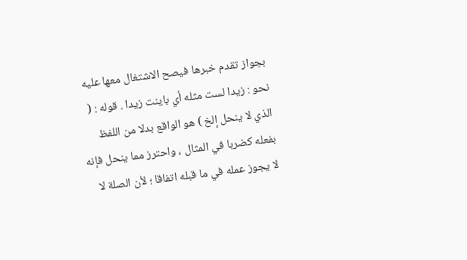بجواز تقدم خبرها فيصح الاشتغال معها عليه نحو : زيدا لست مثله أي باينت زيدا . قوله : ( الذي لا ينحل إلخ ) هو الواقع بدلا من اللفظ بفعله كضربا في المثال ، واحترز مما ينحل فإنه لا يجوز عمله في ما قبله اتفاقا ؛ لأن الصلة لا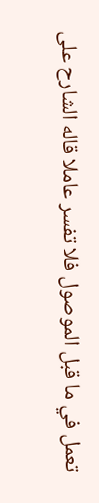تعمل في ما قبل الموصول فلا تفسر عاملا قاله الشارح على